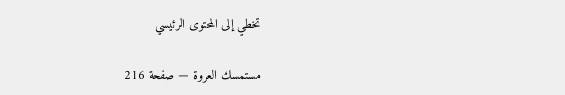تخطي إلى المحتوى الرئيسي

مستمسك العروة — صفحة 216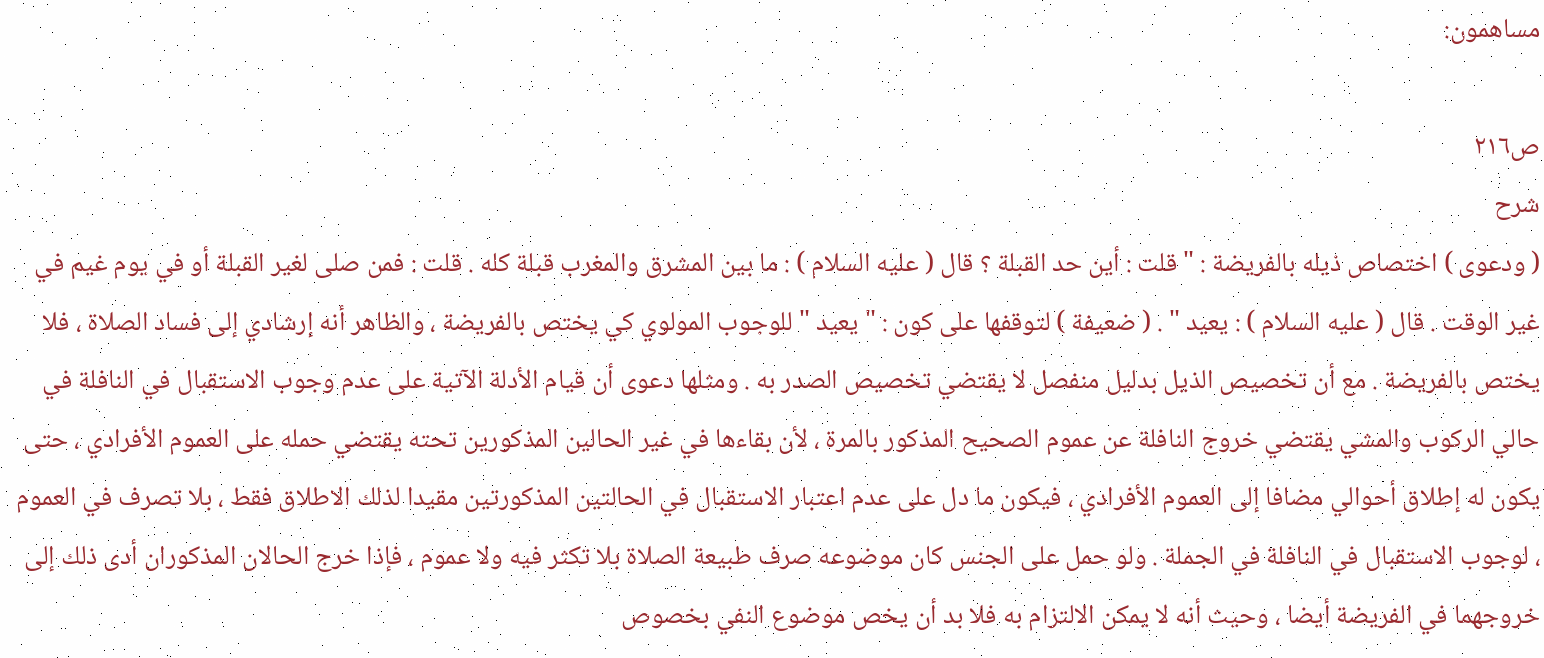مساهمون:

ص٢١٦
شرح
( ودعوى ) اختصاص ذيله بالفريضة : " قلت : أين حد القبلة ؟ قال ( عليه السلام ) : ما بين المشرق والمغرب قبلة كله . قلت : فمن صلى لغير القبلة أو في يوم غيم في غير الوقت . قال ( عليه السلام ) : يعيد " . ( ضعيفة ) لتوقفها على كون : " يعيد " للوجوب المولوي كي يختص بالفريضة ، والظاهر أنه إرشادي إلى فساد الصلاة ، فلا يختص بالفريضة . مع أن تخصيص الذيل بدليل منفصل لا يقتضي تخصيص الصدر به . ومثلها دعوى أن قيام الأدلة الآتية على عدم وجوب الاستقبال في النافلة في حالي الركوب والمشي يقتضي خروج النافلة عن عموم الصحيح المذكور بالمرة ، لأن بقاءها في غير الحالين المذكورين تحته يقتضي حمله على العموم الأفرادي ، حتى يكون له إطلاق أحوالي مضافا إلى العموم الأفرادي ، فيكون ما دل على عدم اعتبار الاستقبال في الحالتين المذكورتين مقيدا لذلك الاطلاق فقط ، بلا تصرف في العموم ، لوجوب الاستقبال في النافلة في الجملة . ولو حمل على الجنس كان موضوعه صرف طبيعة الصلاة بلا تكثر فيه ولا عموم ، فإذا خرج الحالان المذكوران أدى ذلك إلى خروجهما في الفريضة أيضا ، وحيث أنه لا يمكن الالتزام به فلا بد أن يخص موضوع النفي بخصوص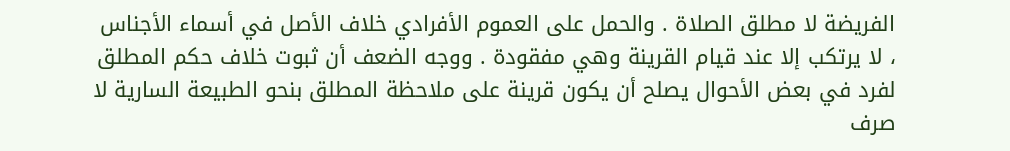الفريضة لا مطلق الصلاة . والحمل على العموم الأفرادي خلاف الأصل في أسماء الأجناس ، لا يرتكب إلا عند قيام القرينة وهي مفقودة . ووجه الضعف أن ثبوت خلاف حكم المطلق لفرد في بعض الأحوال يصلح أن يكون قرينة على ملاحظة المطلق بنحو الطبيعة السارية لا صرف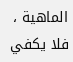الماهية ، فلا يكفي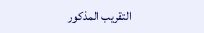التقريب المذكور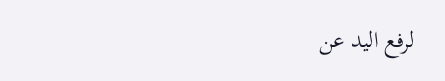لرفع اليد عن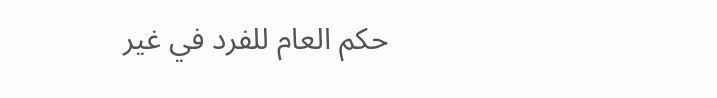حكم العام للفرد في غير